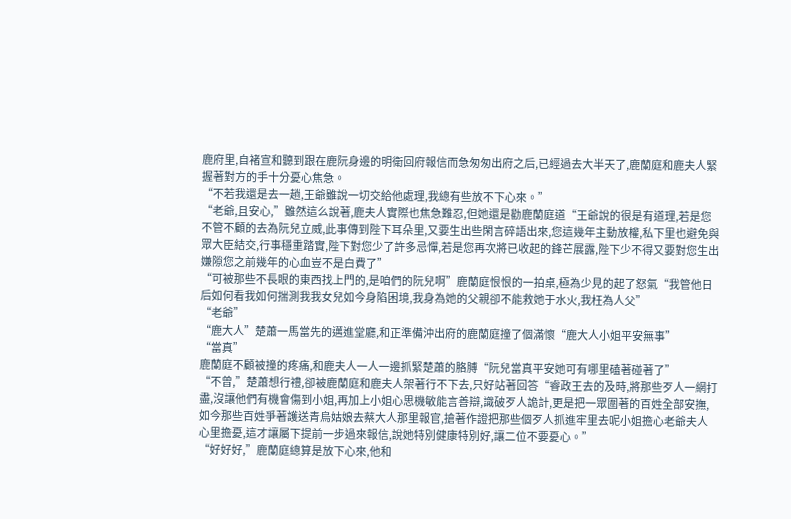鹿府里,自褚宣和聽到跟在鹿阮身邊的明衛回府報信而急匆匆出府之后,已經過去大半天了,鹿蘭庭和鹿夫人緊握著對方的手十分憂心焦急。
“不若我還是去一趟,王爺雖說一切交給他處理,我總有些放不下心來。”
“老爺,且安心,”雖然這么說著,鹿夫人實際也焦急難忍,但她還是勸鹿蘭庭道“王爺說的很是有道理,若是您不管不顧的去為阮兒立威,此事傳到陛下耳朵里,又要生出些閑言碎語出來,您這幾年主動放權,私下里也避免與眾大臣結交,行事穩重踏實,陛下對您少了許多忌憚,若是您再次將已收起的鋒芒展露,陛下少不得又要對您生出嫌隙您之前幾年的心血豈不是白費了”
“可被那些不長眼的東西找上門的,是咱們的阮兒啊”鹿蘭庭恨恨的一拍桌,極為少見的起了怒氣“我管他日后如何看我如何揣測我我女兒如今身陷困境,我身為她的父親卻不能救她于水火,我枉為人父”
“老爺”
“鹿大人”楚蕭一馬當先的邁進堂廳,和正準備沖出府的鹿蘭庭撞了個滿懷“鹿大人小姐平安無事”
“當真”
鹿蘭庭不顧被撞的疼痛,和鹿夫人一人一邊抓緊楚蕭的胳膊“阮兒當真平安她可有哪里磕著碰著了”
“不曾,”楚蕭想行禮,卻被鹿蘭庭和鹿夫人架著行不下去,只好站著回答“睿政王去的及時,將那些歹人一網打盡,沒讓他們有機會傷到小姐,再加上小姐心思機敏能言善辯,識破歹人詭計,更是把一眾圍著的百姓全部安撫,如今那些百姓爭著護送青烏姑娘去蔡大人那里報官,搶著作證把那些個歹人抓進牢里去呢小姐擔心老爺夫人心里擔憂,這才讓屬下提前一步過來報信,說她特別健康特別好,讓二位不要憂心。”
“好好好,”鹿蘭庭總算是放下心來,他和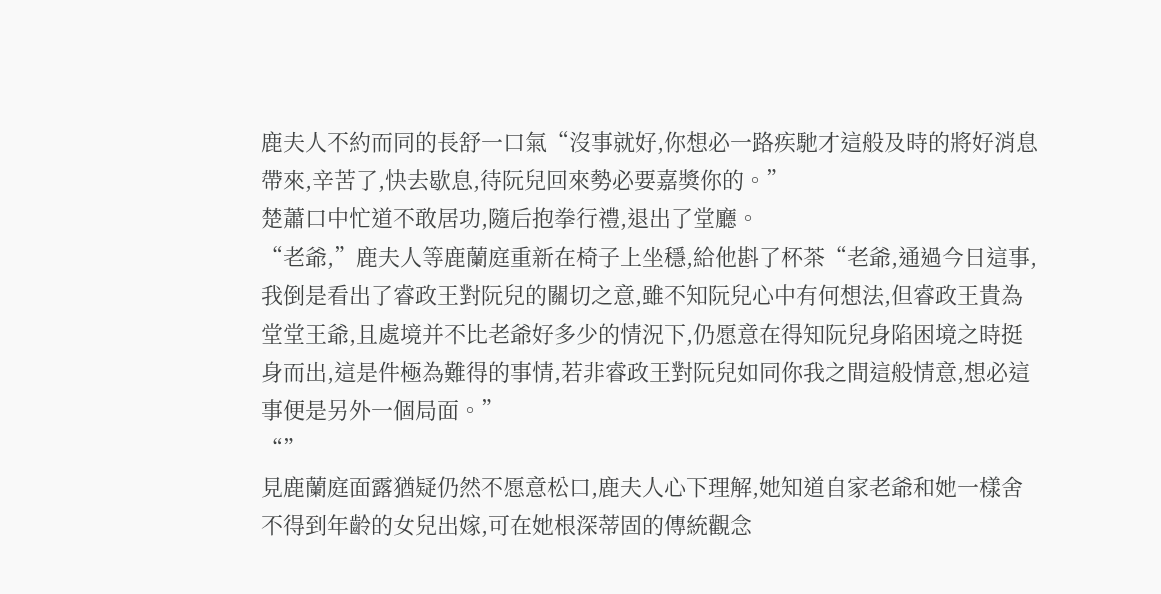鹿夫人不約而同的長舒一口氣“沒事就好,你想必一路疾馳才這般及時的將好消息帶來,辛苦了,快去歇息,待阮兒回來勢必要嘉獎你的。”
楚蕭口中忙道不敢居功,隨后抱拳行禮,退出了堂廳。
“老爺,”鹿夫人等鹿蘭庭重新在椅子上坐穩,給他斟了杯茶“老爺,通過今日這事,我倒是看出了睿政王對阮兒的關切之意,雖不知阮兒心中有何想法,但睿政王貴為堂堂王爺,且處境并不比老爺好多少的情況下,仍愿意在得知阮兒身陷困境之時挺身而出,這是件極為難得的事情,若非睿政王對阮兒如同你我之間這般情意,想必這事便是另外一個局面。”
“”
見鹿蘭庭面露猶疑仍然不愿意松口,鹿夫人心下理解,她知道自家老爺和她一樣舍不得到年齡的女兒出嫁,可在她根深蒂固的傳統觀念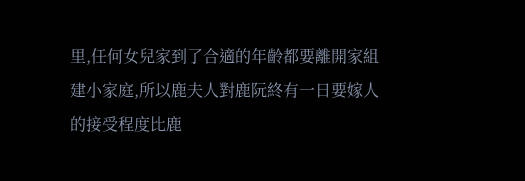里,任何女兒家到了合適的年齡都要離開家組建小家庭,所以鹿夫人對鹿阮終有一日要嫁人的接受程度比鹿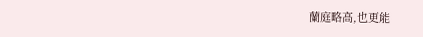蘭庭略高,也更能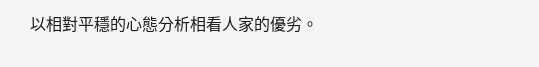以相對平穩的心態分析相看人家的優劣。